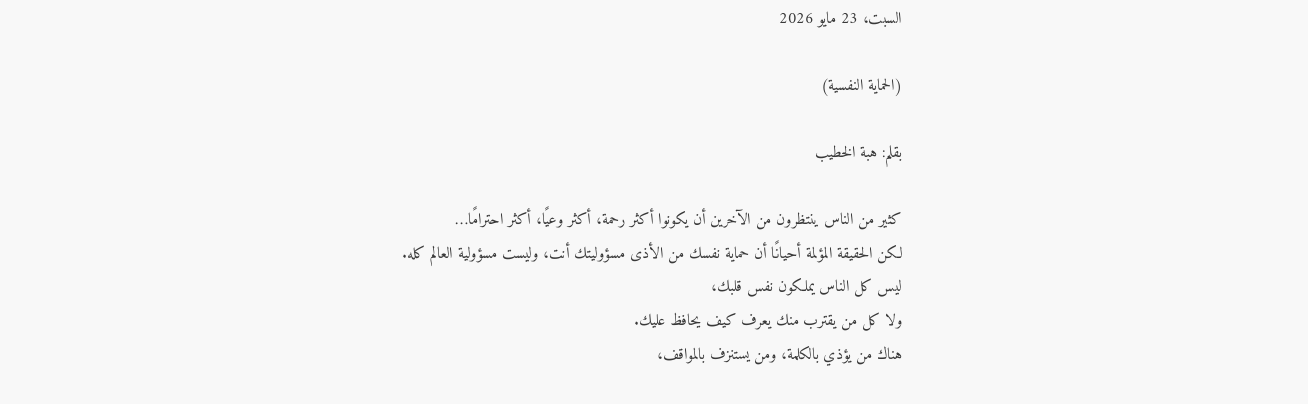السبت، 23 مايو 2026

(الحماية النفسية)

بقلم: هبة الخطيب

كثير من الناس ينتظرون من الآخرين أن يكونوا أكثر رحمة، أكثر وعيًا، أكثر احترامًا…
لكن الحقيقة المؤلمة أحيانًا أن حماية نفسك من الأذى مسؤوليتك أنت، وليست مسؤولية العالم كله.
ليس كل الناس يملكون نفس قلبك،
ولا كل من يقترب منك يعرف كيف يحافظ عليك.
هناك من يؤذي بالكلمة، ومن يستنزف بالمواقف،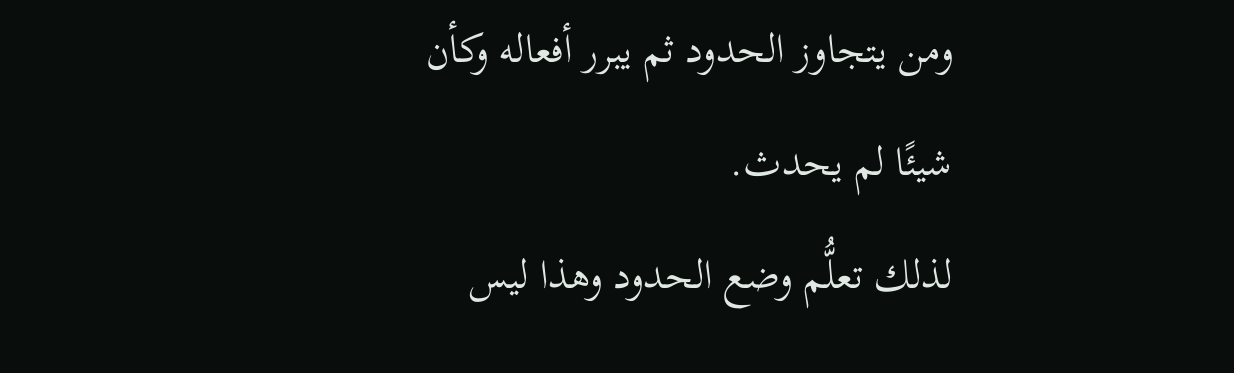ومن يتجاوز الحدود ثم يبرر أفعاله وكأن شيئًا لم يحدث.
لذلك تعلُّم وضع الحدود وهذا ليس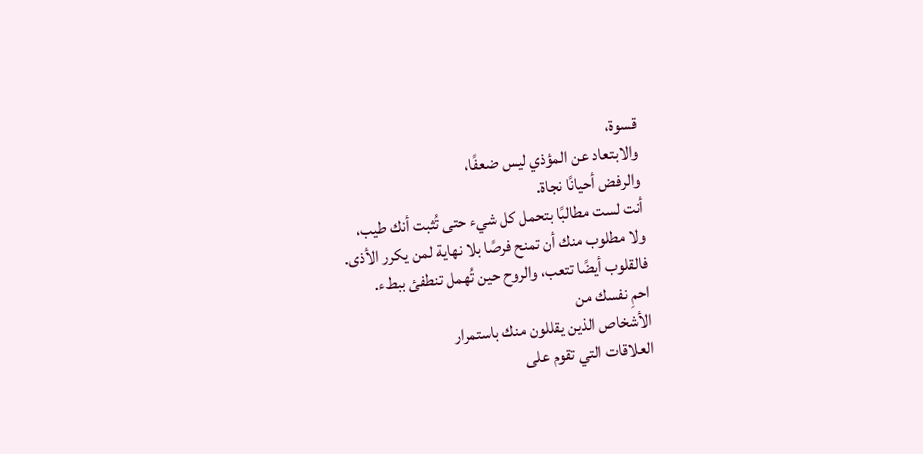قسوة،
والابتعاد عن المؤذي ليس ضعفًا،
والرفض أحيانًا نجاة.
أنت لست مطالبًا بتحمل كل شيء حتى تُثبت أنك طيب،
ولا مطلوب منك أن تمنح فرصًا بلا نهاية لمن يكرر الأذى.
فالقلوب أيضًا تتعب، والروح حين تُهمل تنطفئ ببطء.
احمِ نفسك من
الأشخاص الذين يقللون منك باستمرار
العلاقات التي تقوم على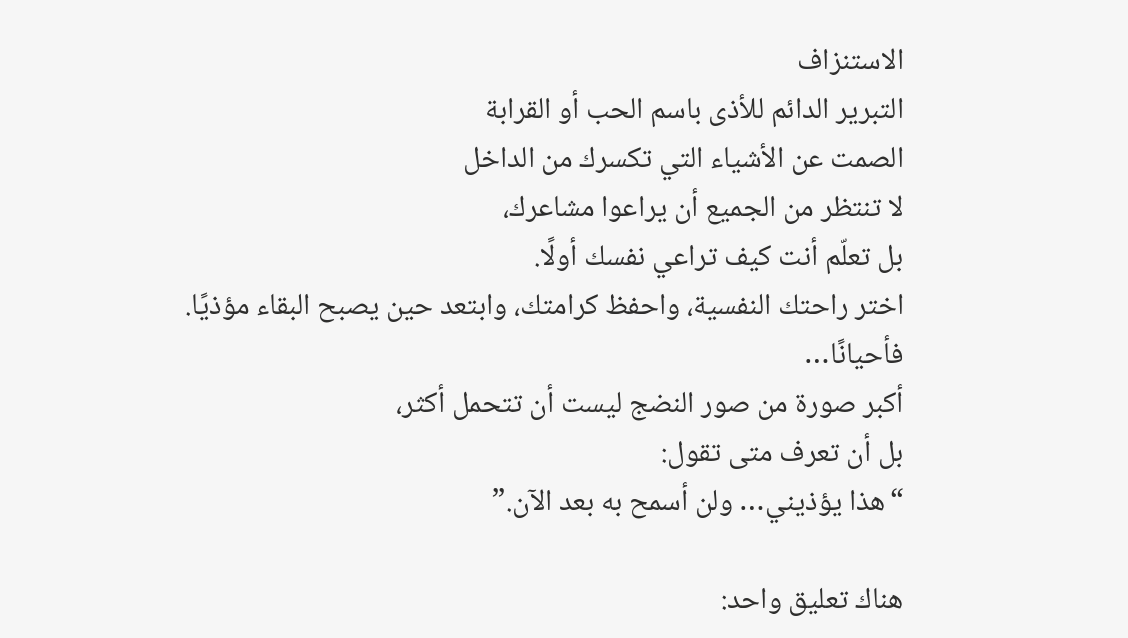الاستنزاف
التبرير الدائم للأذى باسم الحب أو القرابة
الصمت عن الأشياء التي تكسرك من الداخل
لا تنتظر من الجميع أن يراعوا مشاعرك،
بل تعلّم أنت كيف تراعي نفسك أولًا.
اختر راحتك النفسية، واحفظ كرامتك، وابتعد حين يصبح البقاء مؤذيًا.
فأحيانًا…
أكبر صورة من صور النضج ليست أن تتحمل أكثر،
بل أن تعرف متى تقول:
“هذا يؤذيني… ولن أسمح به بعد الآن.”

هناك تعليق واحد: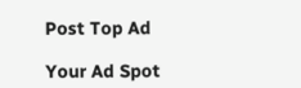Post Top Ad

Your Ad Spot